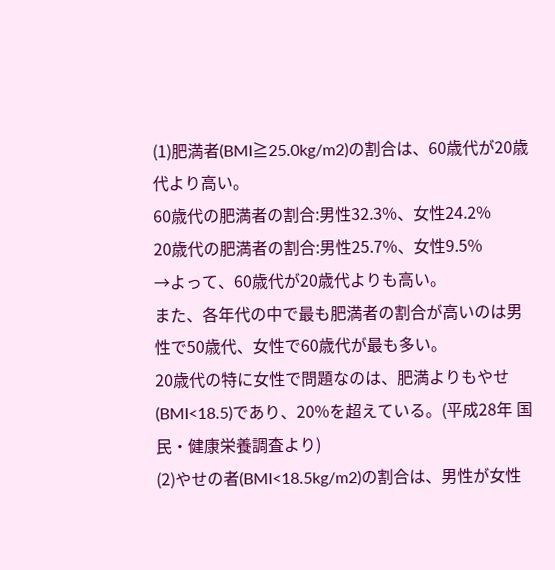(1)肥満者(BMI≧25.0kg/m2)の割合は、60歳代が20歳代より高い。
60歳代の肥満者の割合:男性32.3%、女性24.2%
20歳代の肥満者の割合:男性25.7%、女性9.5%
→よって、60歳代が20歳代よりも高い。
また、各年代の中で最も肥満者の割合が高いのは男性で50歳代、女性で60歳代が最も多い。
20歳代の特に女性で問題なのは、肥満よりもやせ(BMI<18.5)であり、20%を超えている。(平成28年 国民・健康栄養調査より)
(2)やせの者(BMI<18.5kg/m2)の割合は、男性が女性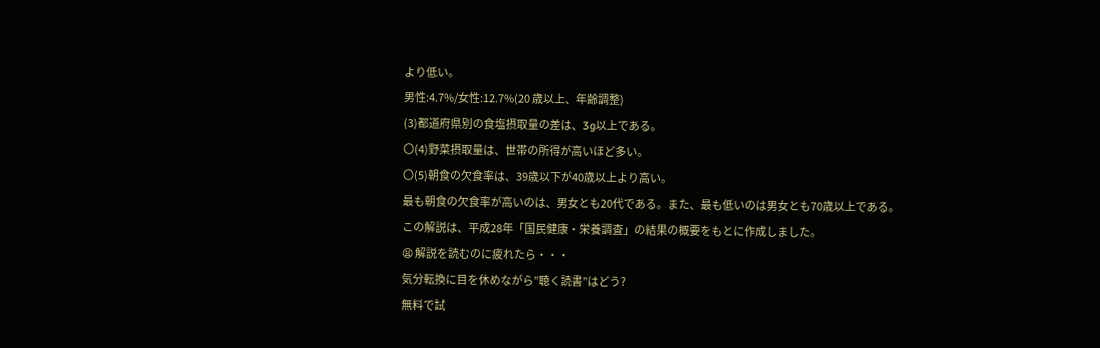より低い。
男性:4.7%/女性:12.7%(20 歳以上、年齢調整)
(3)都道府県別の食塩摂取量の差は、3g以上である。
〇(4)野菜摂取量は、世帯の所得が高いほど多い。
〇(5)朝食の欠食率は、39歳以下が40歳以上より高い。
最も朝食の欠食率が高いのは、男女とも20代である。また、最も低いのは男女とも70歳以上である。
この解説は、平成28年「国民健康・栄養調査」の結果の概要をもとに作成しました。
😫 解説を読むのに疲れたら・・・
気分転換に目を休めながら”聴く読書”はどう?
無料で試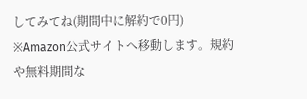してみてね(期間中に解約で0円)
※Amazon公式サイトへ移動します。規約や無料期間な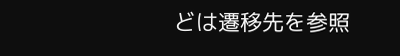どは遷移先を参照